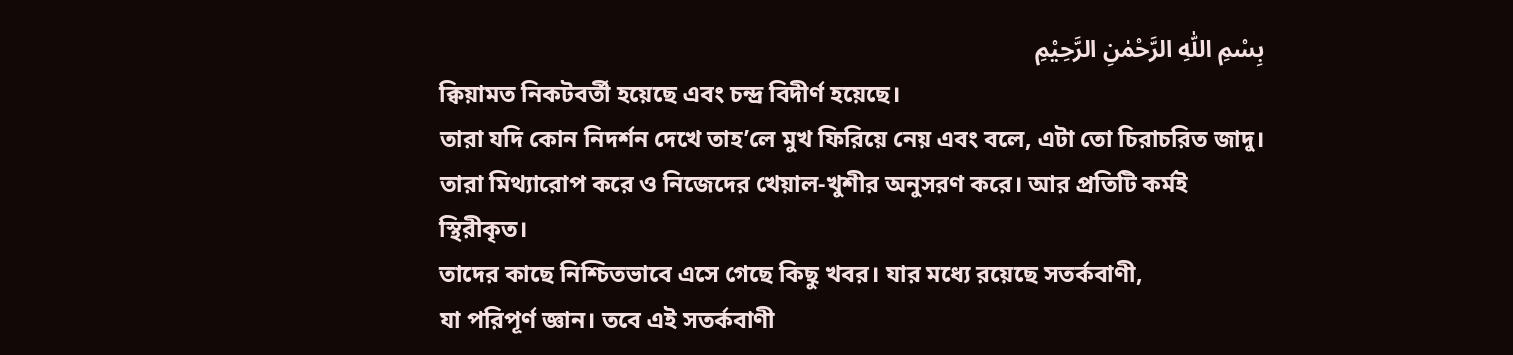بِسْمِ اللّٰهِ الرَّحْمٰنِ الرَّحِيْمِ
ক্বিয়ামত নিকটবর্তী হয়েছে এবং চন্দ্র বিদীর্ণ হয়েছে।
তারা যদি কোন নিদর্শন দেখে তাহ’লে মুখ ফিরিয়ে নেয় এবং বলে, এটা তো চিরাচরিত জাদু।
তারা মিথ্যারোপ করে ও নিজেদের খেয়াল-খুশীর অনুসরণ করে। আর প্রতিটি কর্মই স্থিরীকৃত।
তাদের কাছে নিশ্চিতভাবে এসে গেছে কিছু খবর। যার মধ্যে রয়েছে সতর্কবাণী,
যা পরিপূর্ণ জ্ঞান। তবে এই সতর্কবাণী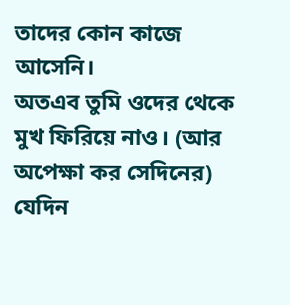তাদের কোন কাজে আসেনি।
অতএব তুমি ওদের থেকে মুখ ফিরিয়ে নাও। (আর অপেক্ষা কর সেদিনের) যেদিন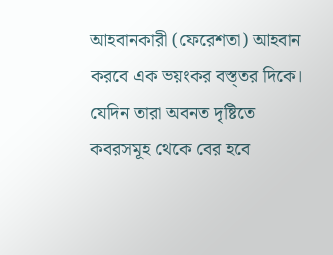আহবানকারী (ফেরেশতা) আহবান করবে এক ভয়ংকর বস্ত্তর দিকে।
যেদিন তারা অবনত দৃষ্টিতে কবরসমূহ থেকে বের হবে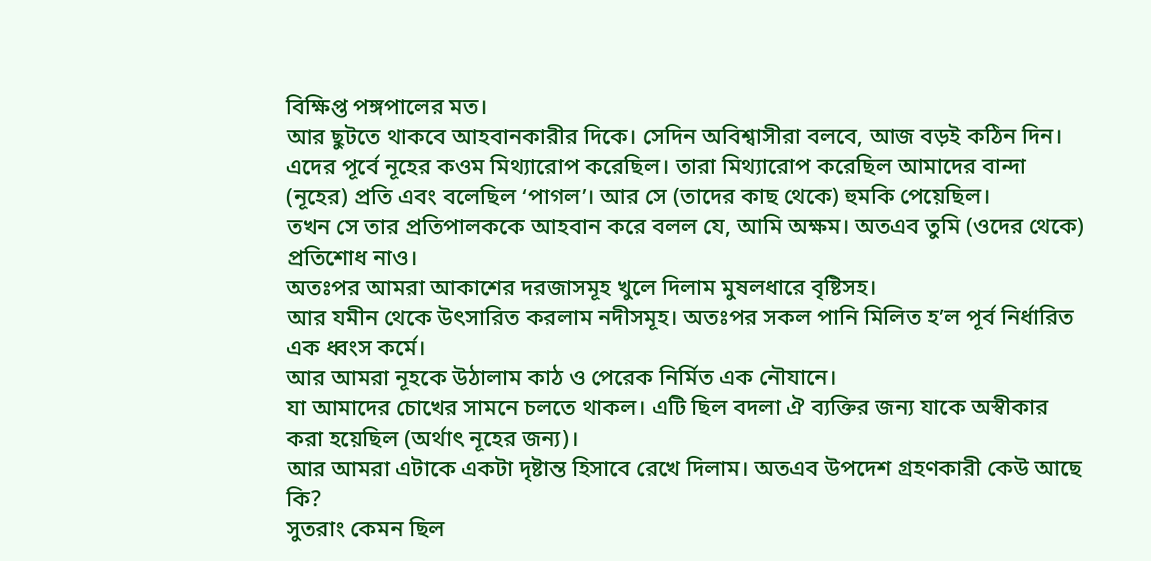বিক্ষিপ্ত পঙ্গপালের মত।
আর ছুটতে থাকবে আহবানকারীর দিকে। সেদিন অবিশ্বাসীরা বলবে, আজ বড়ই কঠিন দিন।
এদের পূর্বে নূহের কওম মিথ্যারোপ করেছিল। তারা মিথ্যারোপ করেছিল আমাদের বান্দা (নূহের) প্রতি এবং বলেছিল ‘পাগল’। আর সে (তাদের কাছ থেকে) হুমকি পেয়েছিল।
তখন সে তার প্রতিপালককে আহবান করে বলল যে, আমি অক্ষম। অতএব তুমি (ওদের থেকে) প্রতিশোধ নাও।
অতঃপর আমরা আকাশের দরজাসমূহ খুলে দিলাম মুষলধারে বৃষ্টিসহ।
আর যমীন থেকে উৎসারিত করলাম নদীসমূহ। অতঃপর সকল পানি মিলিত হ’ল পূর্ব নির্ধারিত এক ধ্বংস কর্মে।
আর আমরা নূহকে উঠালাম কাঠ ও পেরেক নির্মিত এক নৌযানে।
যা আমাদের চোখের সামনে চলতে থাকল। এটি ছিল বদলা ঐ ব্যক্তির জন্য যাকে অস্বীকার করা হয়েছিল (অর্থাৎ নূহের জন্য)।
আর আমরা এটাকে একটা দৃষ্টান্ত হিসাবে রেখে দিলাম। অতএব উপদেশ গ্রহণকারী কেউ আছে কি?
সুতরাং কেমন ছিল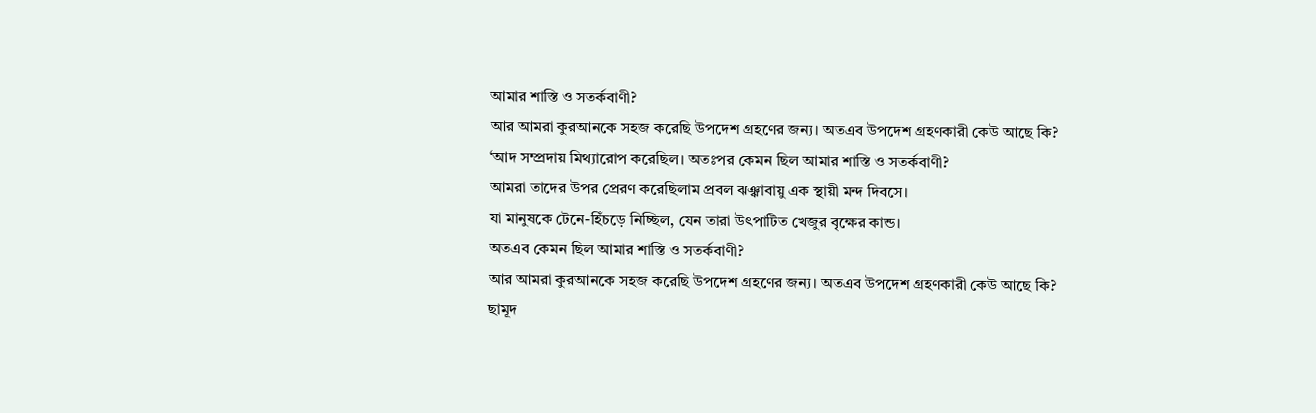আমার শাস্তি ও সতর্কবাণী?
আর আমরা কুরআনকে সহজ করেছি উপদেশ গ্রহণের জন্য। অতএব উপদেশ গ্রহণকারী কেউ আছে কি?
‘আদ সম্প্রদায় মিথ্যারোপ করেছিল। অতঃপর কেমন ছিল আমার শাস্তি ও সতর্কবাণী?
আমরা তাদের উপর প্রেরণ করেছিলাম প্রবল ঝঞ্ঝাবায়ু এক স্থায়ী মন্দ দিবসে।
যা মানুষকে টেনে-হিঁচড়ে নিচ্ছিল, যেন তারা উৎপাটিত খেজুর বৃক্ষের কান্ড।
অতএব কেমন ছিল আমার শাস্তি ও সতর্কবাণী?
আর আমরা কুরআনকে সহজ করেছি উপদেশ গ্রহণের জন্য। অতএব উপদেশ গ্রহণকারী কেউ আছে কি?
ছামূদ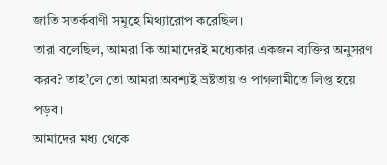জাতি সতর্কবাণী সমূহে মিথ্যারোপ করেছিল।
তারা বলেছিল, আমরা কি আমাদেরই মধ্যেকার একজন ব্যক্তির অনুসরণ করব? তাহ’লে তো আমরা অবশ্যই ভ্রষ্টতায় ও পাগলামীতে লিপ্ত হয়ে পড়ব।
আমাদের মধ্য থেকে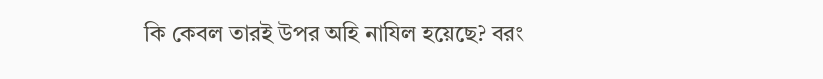কি কেবল তারই উপর অহি নাযিল হয়েছে? বরং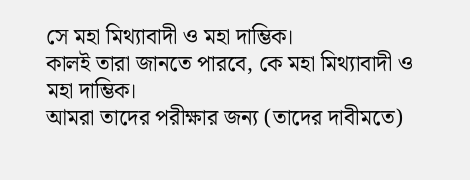সে মহা মিথ্যাবাদী ও মহা দাম্ভিক।
কালই তারা জানতে পারবে, কে মহা মিথ্যাবাদী ও মহা দাম্ভিক।
আমরা তাদের পরীক্ষার জন্য (তাদের দাবীমতে)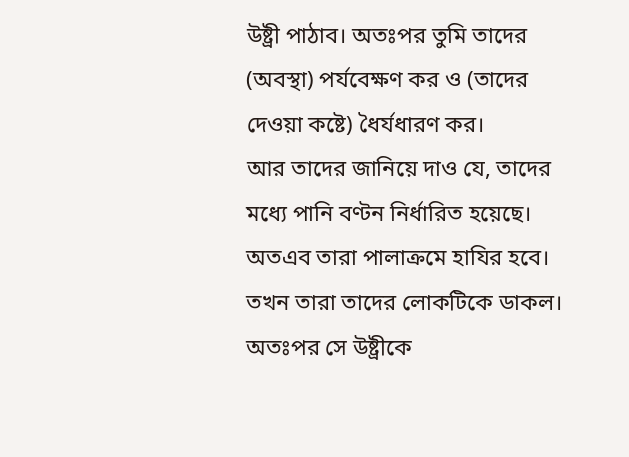উষ্ট্রী পাঠাব। অতঃপর তুমি তাদের (অবস্থা) পর্যবেক্ষণ কর ও (তাদের দেওয়া কষ্টে) ধৈর্যধারণ কর।
আর তাদের জানিয়ে দাও যে, তাদের মধ্যে পানি বণ্টন নির্ধারিত হয়েছে। অতএব তারা পালাক্রমে হাযির হবে।
তখন তারা তাদের লোকটিকে ডাকল। অতঃপর সে উষ্ট্রীকে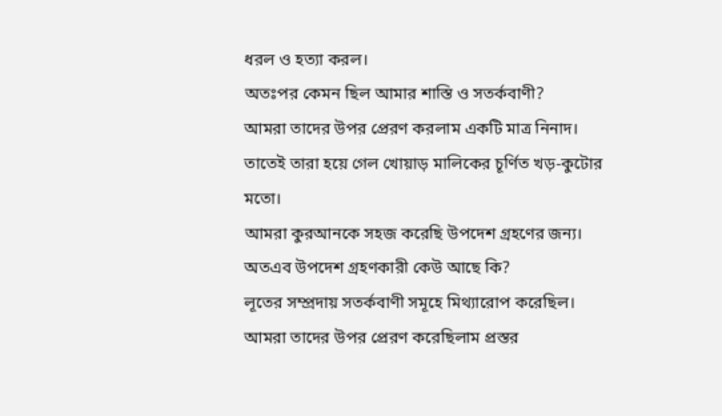ধরল ও হত্যা করল।
অতঃপর কেমন ছিল আমার শাস্তি ও সতর্কবাণী?
আমরা তাদের উপর প্রেরণ করলাম একটি মাত্র নিনাদ। তাতেই তারা হয়ে গেল খোয়াড় মালিকের চূর্ণিত খড়-কুটোর মতো।
আমরা কুরআনকে সহজ করেছি উপদেশ গ্রহণের জন্য। অতএব উপদেশ গ্রহণকারী কেউ আছে কি?
লূতের সম্প্রদায় সতর্কবাণী সমূহে মিথ্যারোপ করেছিল।
আমরা তাদের উপর প্রেরণ করেছিলাম প্রস্তর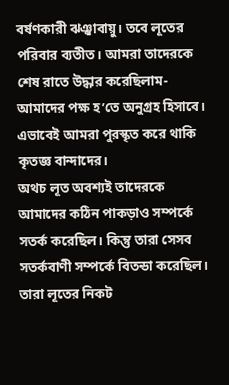বর্ষণকারী ঝঞ্ঝাবায়ু। তবে লূতের পরিবার ব্যতীত। আমরা তাদেরকে শেষ রাতে উদ্ধার করেছিলাম-
আমাদের পক্ষ হ’তে অনুগ্রহ হিসাবে। এভাবেই আমরা পুরস্কৃত করে থাকি কৃতজ্ঞ বান্দাদের।
অথচ লূত অবশ্যই তাদেরকে আমাদের কঠিন পাকড়াও সম্পর্কে সতর্ক করেছিল। কিন্তু তারা সেসব সতর্কবাণী সম্পর্কে বিতন্ডা করেছিল।
তারা লূতের নিকট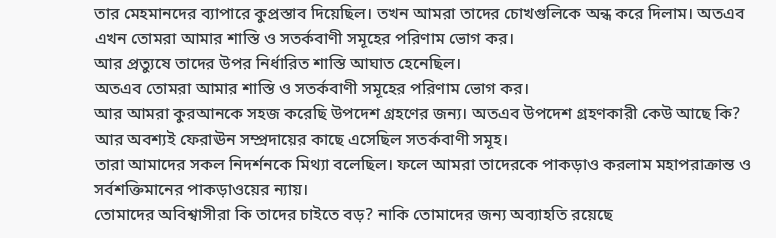তার মেহমানদের ব্যাপারে কুপ্রস্তাব দিয়েছিল। তখন আমরা তাদের চোখগুলিকে অন্ধ করে দিলাম। অতএব এখন তোমরা আমার শাস্তি ও সতর্কবাণী সমূহের পরিণাম ভোগ কর।
আর প্রত্যুষে তাদের উপর নির্ধারিত শাস্তি আঘাত হেনেছিল।
অতএব তোমরা আমার শাস্তি ও সতর্কবাণী সমূহের পরিণাম ভোগ কর।
আর আমরা কুরআনকে সহজ করেছি উপদেশ গ্রহণের জন্য। অতএব উপদেশ গ্রহণকারী কেউ আছে কি?
আর অবশ্যই ফেরাঊন সম্প্রদায়ের কাছে এসেছিল সতর্কবাণী সমূহ।
তারা আমাদের সকল নিদর্শনকে মিথ্যা বলেছিল। ফলে আমরা তাদেরকে পাকড়াও করলাম মহাপরাক্রান্ত ও সর্বশক্তিমানের পাকড়াওয়ের ন্যায়।
তোমাদের অবিশ্বাসীরা কি তাদের চাইতে বড়? নাকি তোমাদের জন্য অব্যাহতি রয়েছে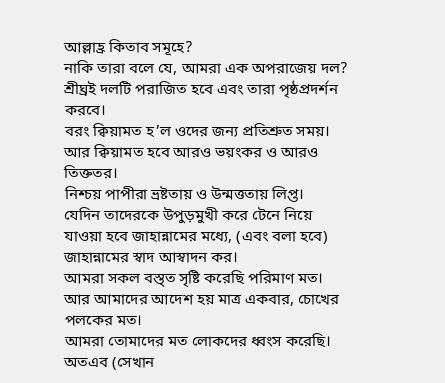আল্লাহ্র কিতাব সমূহে?
নাকি তারা বলে যে, আমরা এক অপরাজেয় দল?
শ্রীঘ্রই দলটি পরাজিত হবে এবং তারা পৃষ্ঠপ্রদর্শন করবে।
বরং ক্বিয়ামত হ’ল ওদের জন্য প্রতিশ্রুত সময়। আর ক্বিয়ামত হবে আরও ভয়ংকর ও আরও তিক্ততর।
নিশ্চয় পাপীরা ভ্রষ্টতায় ও উন্মত্ততায় লিপ্ত।
যেদিন তাদেরকে উপুড়মুখী করে টেনে নিয়ে যাওয়া হবে জাহান্নামের মধ্যে, (এবং বলা হবে) জাহান্নামের স্বাদ আস্বাদন কর।
আমরা সকল বস্ত্ত সৃষ্টি করেছি পরিমাণ মত।
আর আমাদের আদেশ হয় মাত্র একবার, চোখের পলকের মত।
আমরা তোমাদের মত লোকদের ধ্বংস করেছি। অতএব (সেখান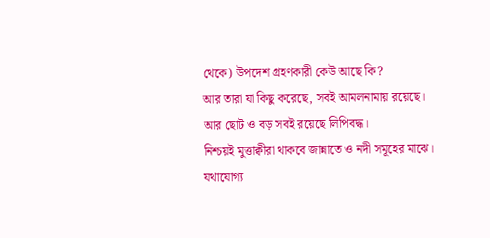থেকে) উপদেশ গ্রহণকারী কেউ আছে কি?
আর তারা যা কিছু করেছে, সবই আমলনামায় রয়েছে।
আর ছোট ও বড় সবই রয়েছে লিপিবদ্ধ।
নিশ্চয়ই মুত্তাক্বীরা থাকবে জান্নাতে ও নদী সমূহের মাঝে।
যথাযোগ্য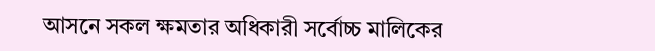আসনে সকল ক্ষমতার অধিকারী সর্বোচ্চ মালিকের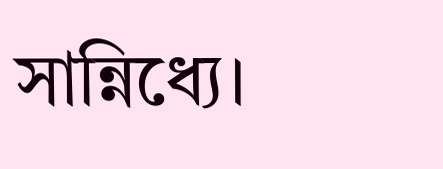সান্নিধ্যে।